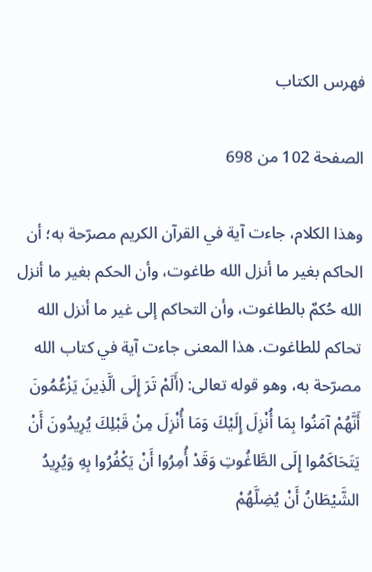فهرس الكتاب

الصفحة 102 من 698

وهذا الكلام، جاءت آية في القرآن الكريم مصرّحة به؛ أن الحاكم بغير ما أنزل الله طاغوت، وأن الحكم بغير ما أنزل الله حُكمٌ بالطاغوت، وأن التحاكم إلى غير ما أنزل الله تحاكم للطاغوت. هذا المعنى جاءت آية في كتاب الله مصرّحة به، وهو قوله تعالى: (أَلَمْ تَرَ إِلَى الَّذِينَ يَزْعُمُونَ أَنَّهُمْ آمَنُوا بِمَا أُنْزِلَ إِلَيْكَ وَمَا أُنْزِلَ مِنْ قَبْلِكَ يُرِيدُونَ أَنْ يَتَحَاكَمُوا إِلَى الطَّاغُوتِ وَقَدْ أُمِرُوا أَنْ يَكْفُرُوا بِهِ وَيُرِيدُ الشَّيْطَانُ أَنْ يُضِلَّهُمْ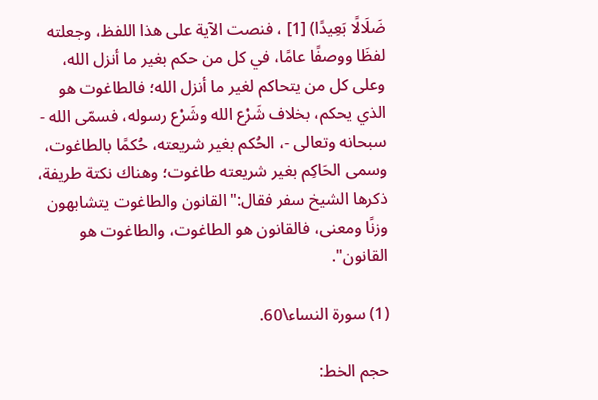ضَلَالًا بَعِيدًا) [1] ، فنصت الآية على هذا اللفظ، وجعلته لفظَا ووصفًا عامًا، في كل من حكم بغير ما أنزل الله، وعلى كل من يتحاكم لغير ما أنزل الله؛ فالطاغوت هو الذي يحكم، بخلاف شَرْع الله وشَرْع رسوله، فسمّى الله - سبحانه وتعالى -، الحُكم بغير شريعته، حُكمًا بالطاغوت، وسمى الحَاكِم بغير شريعته طاغوت؛ وهناك نكتة طريفة، ذكرها الشيخ سفر فقال:"القانون والطاغوت يتشابهون وزنًا ومعنى، فالقانون هو الطاغوت، والطاغوت هو القانون".

(1) سورة النساء\60.

حجم الخط: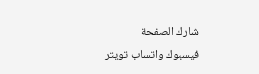شارك الصفحة
فيسبوك واتساب تويتر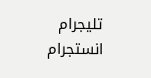تليجرام انستجرام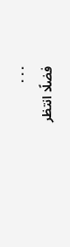. . .
فضلًا انتظر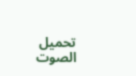تحميل الصوت